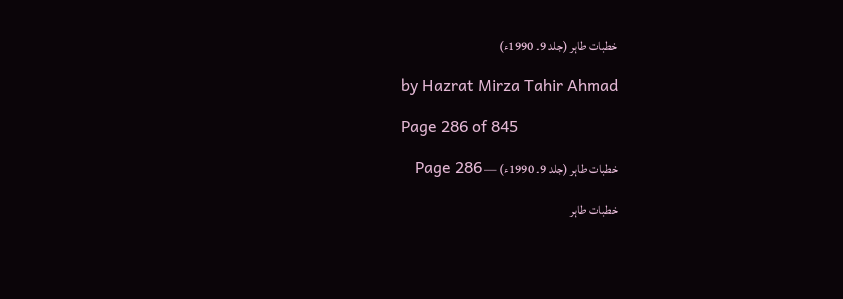خطبات طاہر (جلد 9۔ 1990ء)

by Hazrat Mirza Tahir Ahmad

Page 286 of 845

خطبات طاہر (جلد 9۔ 1990ء) — Page 286

خطبات طاہر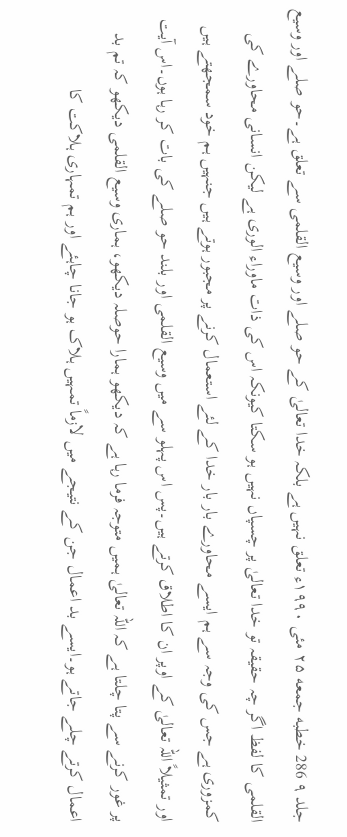جلد ۹ 286 خطبه جمعه ۲۵ مئی ۱۹۹۰ء تعلق نہیں ہے بلکہ خدا تعالیٰ کے حو صلے اور وسیع القلمی سے تعلق ہے۔حو صلے اور وسیع القلمی کا لفظ اگر چہ حقیقہ تو خدا تعالیٰ پر چسپاں نہیں ہو سکتا کیونکہ اس کی ذات ماوراء الوری ہے لیکن انسانی محاورے کی کمزوری ہے جس کی وجہ سے ہم ایسے محاورے بار بار خدا کے لئے استعمال کرنے پر مجبور ہوتے ہیں جنہیں ہم خود سمجھتے ہیں اور تمثیلاً اللہ تعالیٰ کے اوپر ان کا اطلاق کرتے ہیں۔پس اس پہلو سے میں وسیع القلمی اور بلند حو صلے کی بات کر رہا ہوں۔اس آیت پر غور کرنے سے پتا چلتا ہے کہ اللہ تعالیٰ ہمیں متوجہ فرما رہا ہے کہ دیکھو ہمارا حوصلہ دیکھو، ہماری وسیع القلمی دیکھو کہ تم بد اعمال کرتے چلے جاتے ہو۔ایسے بد اعمال جن کے نتیجے میں لازماً تمہیں ہلاک ہو جانا چاہئے اور ہم تمہاری ہلاکت کا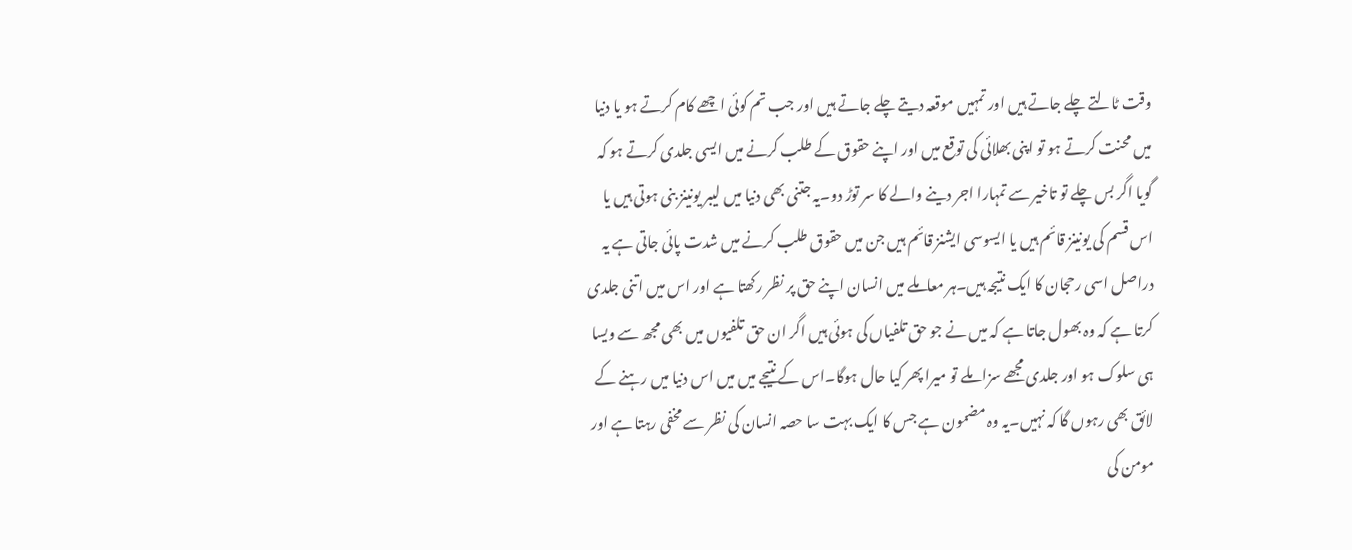وقت ٹالتے چلے جاتے ہیں اور تمہیں موقعہ دیتے چلے جاتے ہیں اور جب تم کوئی اچھے کام کرتے ہو یا دنیا میں محنت کرتے ہو تو اپنی بھلائی کی توقع میں اور اپنے حقوق کے طلب کرنے میں ایسی جلدی کرتے ہو کہ گویا اگر بس چلے تو تاخیر سے تمہارا اجر دینے والے کا سر توڑ دو۔یہ جتنی بھی دنیا میں لیبر یونینز بنی ہوتی ہیں یا اس قسم کی یونینز قائم ہیں یا ایسوسی ایشنز قائم ہیں جن میں حقوق طلب کرنے میں شدت پائی جاتی ہے یہ دراصل اسی رحجان کا ایک نتیجہ ہیں۔ہر معاملے میں انسان اپنے حق پر نظر رکھتا ہے اور اس میں اتنی جلدی کرتا ہے کہ وہ بھول جاتا ہے کہ میں نے جو حق تلفیاں کی ہوئی ہیں اگر ان حق تلفیوں میں بھی مجھ سے ویسا ہی سلوک ہو اور جلدی مجھے سزا ملے تو میرا پھر کیا حال ہوگا۔اس کے نتیجے میں میں اس دنیا میں رہنے کے لائق بھی رہوں گا کہ نہیں۔یہ وہ مضمون ہے جس کا ایک بہت سا حصہ انسان کی نظر سے مخفی رہتا ہے اور مومن کی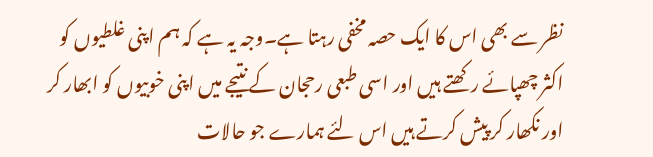نظر سے بھی اس کا ایک حصہ مخفی رہتا ہے۔وجہ یہ ہے کہ ہم اپنی غلطیوں کو اکثر چھپائے رکھتے ہیں اور اسی طبعی رحجان کے نتیجے میں اپنی خوبیوں کو ابھار کر اور نکھار کر پیش کرتے ہیں اس لئے ہمارے جو حالات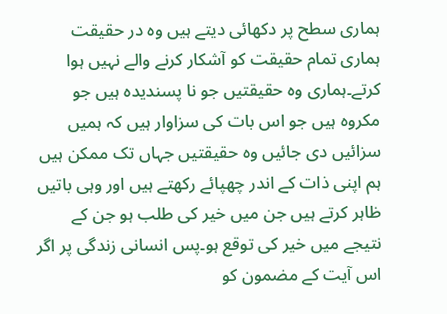ہماری سطح پر دکھائی دیتے ہیں وہ در حقیقت ہماری تمام حقیقت کو آشکار کرنے والے نہیں ہوا کرتے۔ہماری وہ حقیقتیں جو نا پسندیدہ ہیں جو مکروہ ہیں جو اس بات کی سزاوار ہیں کہ ہمیں سزائیں دی جائیں وہ حقیقتیں جہاں تک ممکن ہیں ہم اپنی ذات کے اندر چھپائے رکھتے ہیں اور وہی باتیں ظاہر کرتے ہیں جن میں خیر کی طلب ہو جن کے نتیجے میں خیر کی توقع ہو۔پس انسانی زندگی پر اگر اس آیت کے مضمون کو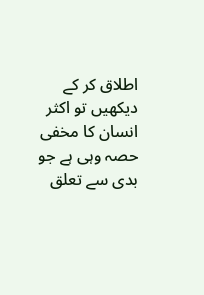اطلاق کر کے دیکھیں تو اکثر انسان کا مخفی حصہ وہی ہے جو بدی سے تعلق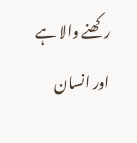رکھنے والا ہے اور انسان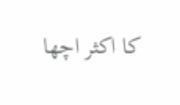کا اکثر اچھا